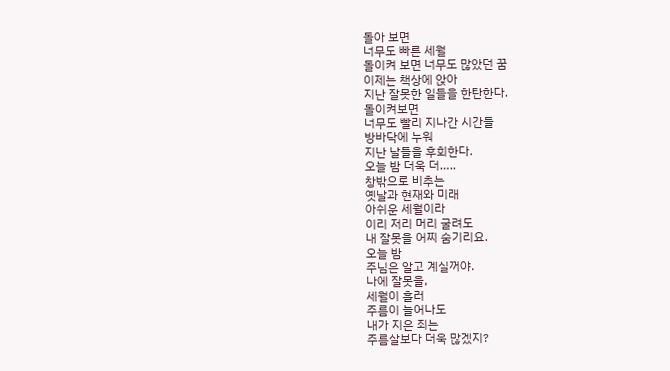돌아 보면
너무도 빠른 세월
돌이켜 보면 너무도 많았던 꿈
이제는 책상에 앉아
지난 잘못한 일들을 한탄한다.
돌이켜보면
너무도 빨리 지나간 시간들
방바닥에 누워
지난 날들을 후회한다.
오늘 밤 더욱 더…..
창밖으로 비추는
옛날과 현재와 미래
아쉬운 세월이라
이리 저리 머리 굴려도
내 잘못을 어찌 숨기리요.
오늘 밤
주님은 알고 계실꺼야.
나에 잘못을,
세월이 흘러
주름이 늘어나도
내가 지은 죄는
주름살보다 더욱 많겠지?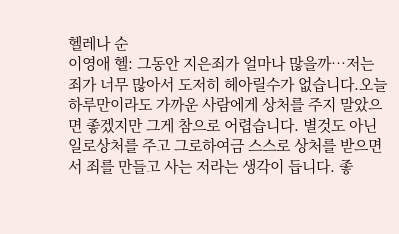헬레나 순
이영애 헬: 그동안 지은죄가 얼마나 많을까…저는 죄가 너무 많아서 도저히 헤아릴수가 없습니다.오늘 하루만이라도 가까운 사람에게 상처를 주지 말았으면 좋겠지만 그게 참으로 어렵습니다. 별것도 아닌일로상처를 주고 그로하여금 스스로 상처를 받으면서 죄를 만들고 사는 저라는 생각이 듭니다. 좋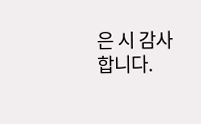은 시 감사합니다.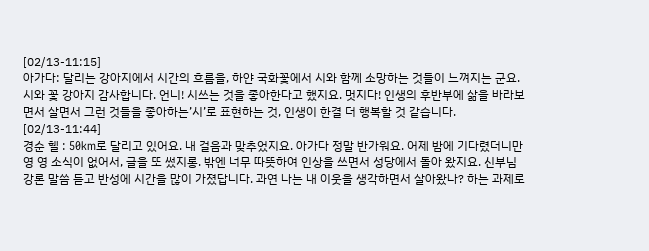[02/13-11:15]
아가다: 달리는 강아지에서 시간의 흐름을, 하얀 국화꽃에서 시와 함께 소망하는 것들이 느껴지는 군요. 시와 꽃 강아지 감사합니다. 언니! 시쓰는 것을 좋아한다고 했지요. 멋지다! 인생의 후반부에 삶을 바라보면서 살면서 그런 것들을 좋아하는’시’로 표현하는 것, 인생이 한결 더 행복할 것 같습니다. [02/13-11:44]
경순 헬 : 50km로 달리고 있어요. 내 걸음과 맞추었지요. 아가다 정말 반가워요. 어제 밤에 기다렸더니만 영 영 소식이 없어서, 글을 또 썼지롱. 밖엔 너무 따뜻하여 인상을 쓰면서 성당에서 돌아 왔지요. 신부님 강론 말씀 듣고 반성에 시간을 많이 가졌답니다. 과연 나는 내 이웃을 생각하면서 살아왔나? 하는 과제로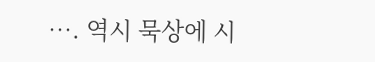…. 역시 묵상에 시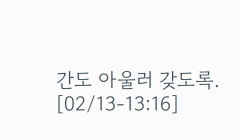간도 아울러 갖도록. [02/13-13:16]